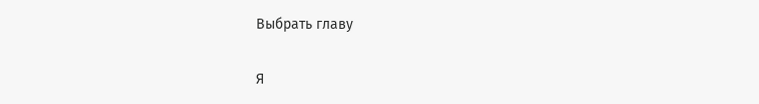Выбрать главу

Я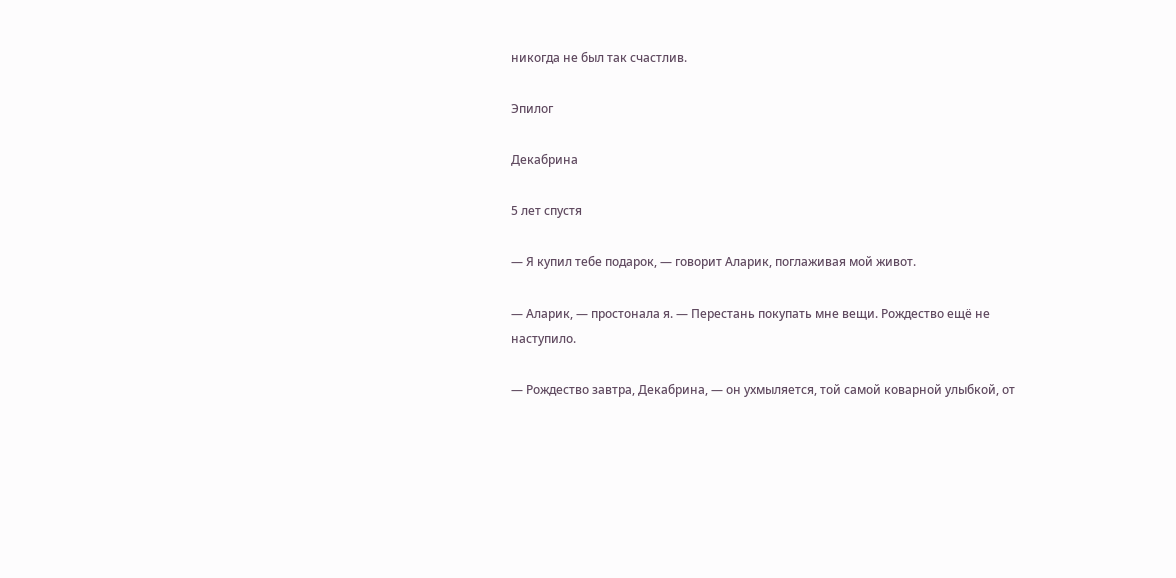никогда не был так счастлив.

Эпилог

Декабрина

5 лет спустя

— Я купил тебе подарок, — говорит Аларик, поглаживая мой живот.

— Аларик, — простонала я. — Перестань покупать мне вещи. Рождество ещё не наступило.

— Рождество завтра, Декабрина, — он ухмыляется, той самой коварной улыбкой, от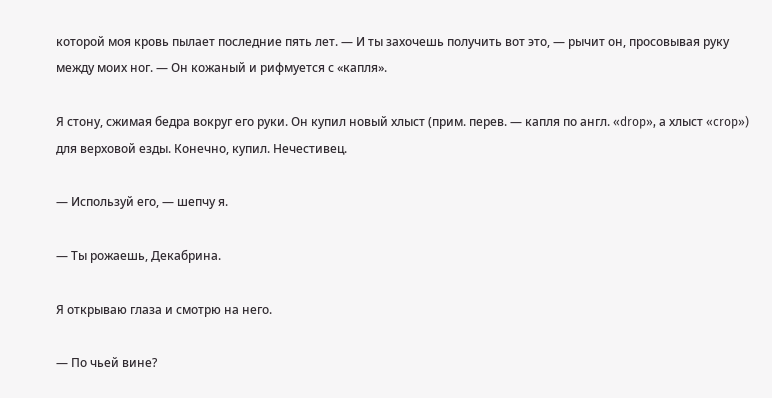которой моя кровь пылает последние пять лет. — И ты захочешь получить вот это, — рычит он, просовывая руку между моих ног. — Он кожаный и рифмуется с «капля».

Я стону, сжимая бедра вокруг его руки. Он купил новый хлыст (прим. перев. — капля по англ. «drop», а хлыст «crop») для верховой езды. Конечно, купил. Нечестивец.

— Используй его, — шепчу я.

— Ты рожаешь, Декабрина.

Я открываю глаза и смотрю на него.

— По чьей вине?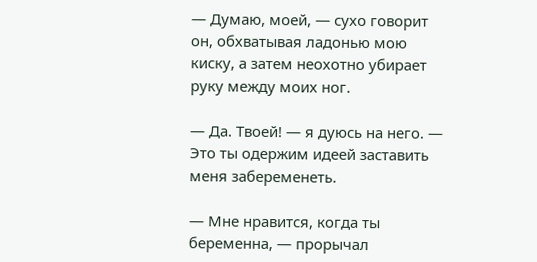— Думаю, моей, — сухо говорит он, обхватывая ладонью мою киску, а затем неохотно убирает руку между моих ног.

— Да. Твоей! — я дуюсь на него. — Это ты одержим идеей заставить меня забеременеть.

— Мне нравится, когда ты беременна, — прорычал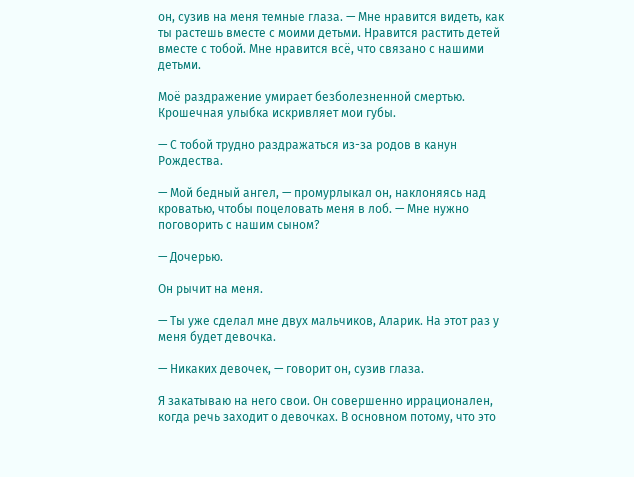он, сузив на меня темные глаза. — Мне нравится видеть, как ты растешь вместе с моими детьми. Нравится растить детей вместе с тобой. Мне нравится всё, что связано с нашими детьми.

Моё раздражение умирает безболезненной смертью. Крошечная улыбка искривляет мои губы.

— С тобой трудно раздражаться из-за родов в канун Рождества.

— Мой бедный ангел, — промурлыкал он, наклоняясь над кроватью, чтобы поцеловать меня в лоб. — Мне нужно поговорить с нашим сыном?

— Дочерью.

Он рычит на меня.

— Ты уже сделал мне двух мальчиков, Аларик. На этот раз у меня будет девочка.

— Никаких девочек, — говорит он, сузив глаза.

Я закатываю на него свои. Он совершенно иррационален, когда речь заходит о девочках. В основном потому, что это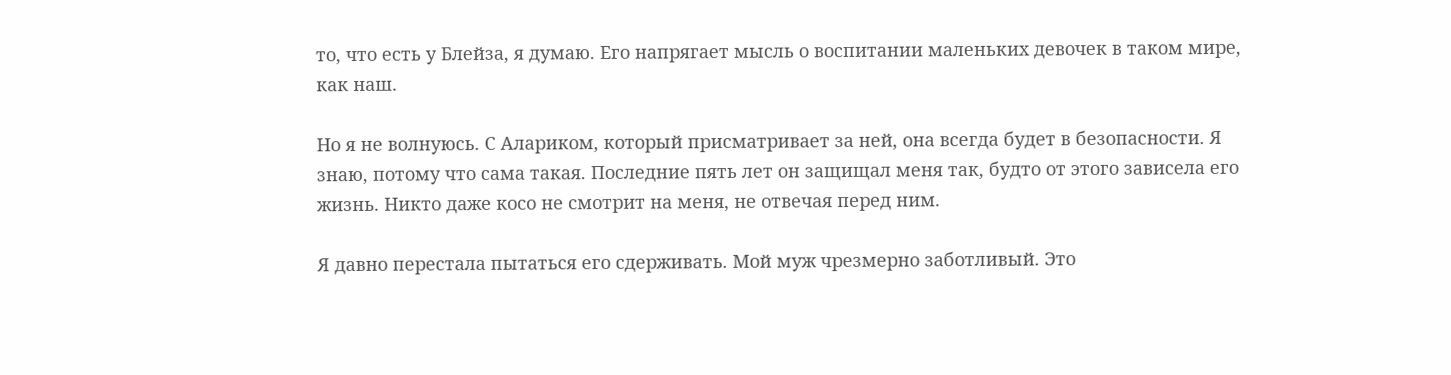то, что есть у Блейза, я думаю. Его напрягает мысль о воспитании маленьких девочек в таком мире, как наш.

Но я не волнуюсь. С Алариком, который присматривает за ней, она всегда будет в безопасности. Я знаю, потому что сама такая. Последние пять лет он защищал меня так, будто от этого зависела его жизнь. Никто даже косо не смотрит на меня, не отвечая перед ним.

Я давно перестала пытаться его сдерживать. Мой муж чрезмерно заботливый. Это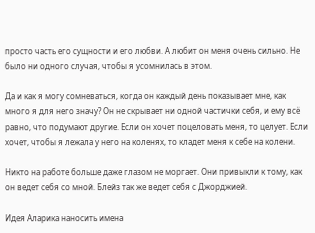просто часть его сущности и его любви. А любит он меня очень сильно. Не было ни одного случая, чтобы я усомнилась в этом.

Да и как я могу сомневаться, когда он каждый день показывает мне, как много я для него значу? Он не скрывает ни одной частички себя, и ему всё равно, что подумают другие. Если он хочет поцеловать меня, то целует. Если хочет, чтобы я лежала у него на коленях, то кладет меня к себе на колени.

Никто на работе больше даже глазом не моргает. Они привыкли к тому, как он ведет себя со мной. Блейз так же ведет себя с Джорджией.

Идея Аларика наносить имена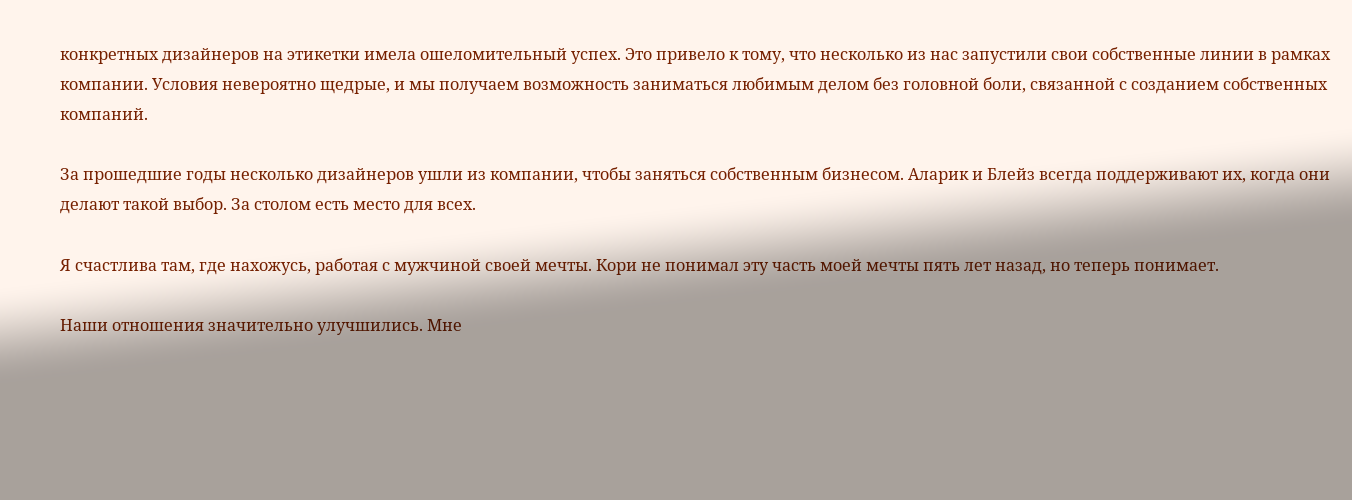конкретных дизайнеров на этикетки имела ошеломительный успех. Это привело к тому, что несколько из нас запустили свои собственные линии в рамках компании. Условия невероятно щедрые, и мы получаем возможность заниматься любимым делом без головной боли, связанной с созданием собственных компаний.

За прошедшие годы несколько дизайнеров ушли из компании, чтобы заняться собственным бизнесом. Аларик и Блейз всегда поддерживают их, когда они делают такой выбор. За столом есть место для всех.

Я счастлива там, где нахожусь, работая с мужчиной своей мечты. Кори не понимал эту часть моей мечты пять лет назад, но теперь понимает.

Наши отношения значительно улучшились. Мне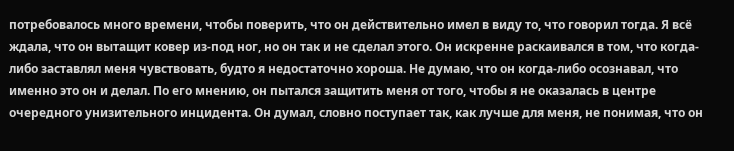потребовалось много времени, чтобы поверить, что он действительно имел в виду то, что говорил тогда. Я всё ждала, что он вытащит ковер из-под ног, но он так и не сделал этого. Он искренне раскаивался в том, что когда-либо заставлял меня чувствовать, будто я недостаточно хороша. Не думаю, что он когда-либо осознавал, что именно это он и делал. По его мнению, он пытался защитить меня от того, чтобы я не оказалась в центре очередного унизительного инцидента. Он думал, словно поступает так, как лучше для меня, не понимая, что он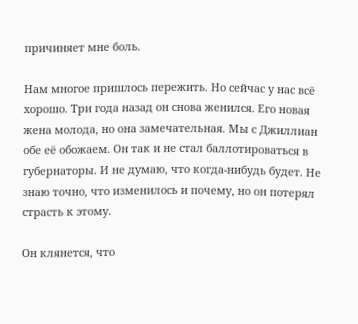причиняет мне боль.

Нам многое пришлось пережить. Но сейчас у нас всё хорошо. Три года назад он снова женился. Его новая жена молода, но она замечательная. Мы с Джиллиан обе её обожаем. Он так и не стал баллотироваться в губернаторы. И не думаю, что когда-нибудь будет. Не знаю точно, что изменилось и почему, но он потерял страсть к этому.

Он клянется, что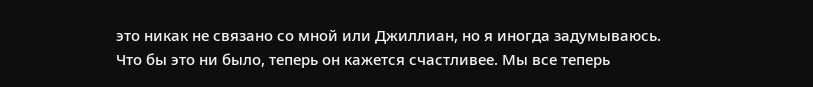это никак не связано со мной или Джиллиан, но я иногда задумываюсь. Что бы это ни было, теперь он кажется счастливее. Мы все теперь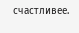счастливее.